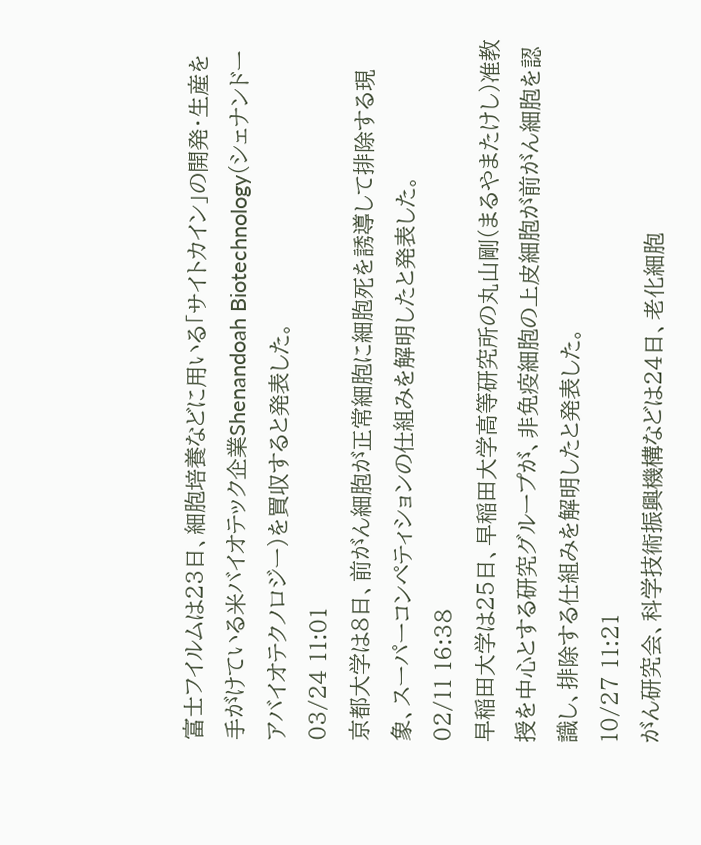富士フイルムは23日、細胞培養などに用いる「サイトカイン」の開発・生産を手がけている米バイオテック企業Shenandoah Biotechnology(シェナンドーアバイオテクノロジー)を買収すると発表した。
03/24 11:01
京都大学は8日、前がん細胞が正常細胞に細胞死を誘導して排除する現象、スーパーコンペティションの仕組みを解明したと発表した。
02/11 16:38
早稲田大学は25日、早稲田大学高等研究所の丸山剛(まるやまたけし)准教授を中心とする研究グループが、非免疫細胞の上皮細胞が前がん細胞を認識し、排除する仕組みを解明したと発表した。
10/27 11:21
がん研究会、科学技術振興機構などは24日、老化細胞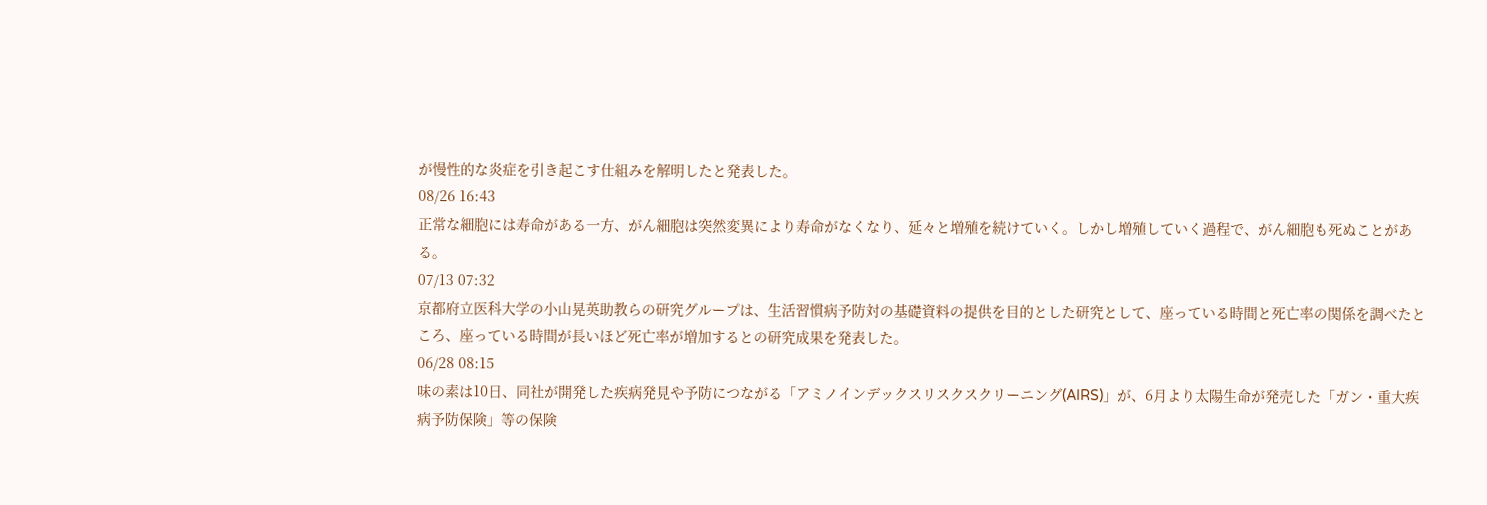が慢性的な炎症を引き起こす仕組みを解明したと発表した。
08/26 16:43
正常な細胞には寿命がある一方、がん細胞は突然変異により寿命がなくなり、延々と増殖を続けていく。しかし増殖していく過程で、がん細胞も死ぬことがある。
07/13 07:32
京都府立医科大学の小山晃英助教らの研究グループは、生活習慣病予防対の基礎資料の提供を目的とした研究として、座っている時間と死亡率の関係を調べたところ、座っている時間が長いほど死亡率が増加するとの研究成果を発表した。
06/28 08:15
味の素は10日、同社が開発した疾病発見や予防につながる「アミノインデックスリスクスクリーニング(AIRS)」が、6月より太陽生命が発売した「ガン・重大疾病予防保険」等の保険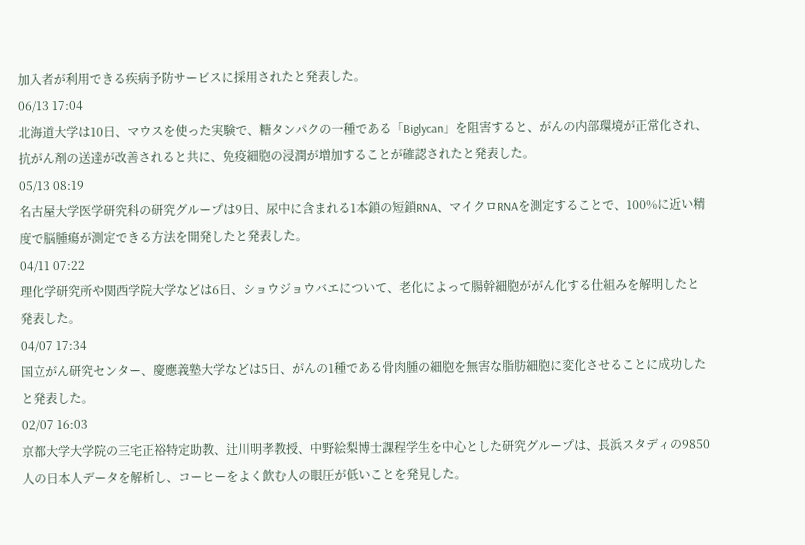加入者が利用できる疾病予防サービスに採用されたと発表した。
06/13 17:04
北海道大学は10日、マウスを使った実験で、糖タンパクの一種である「Biglycan」を阻害すると、がんの内部環境が正常化され、抗がん剤の送達が改善されると共に、免疫細胞の浸潤が増加することが確認されたと発表した。
05/13 08:19
名古屋大学医学研究科の研究グループは9日、尿中に含まれる1本鎖の短鎖RNA、マイクロRNAを測定することで、100%に近い精度で脳腫瘍が測定できる方法を開発したと発表した。
04/11 07:22
理化学研究所や関西学院大学などは6日、ショウジョウバエについて、老化によって腸幹細胞ががん化する仕組みを解明したと発表した。
04/07 17:34
国立がん研究センター、慶應義塾大学などは5日、がんの1種である骨肉腫の細胞を無害な脂肪細胞に変化させることに成功したと発表した。
02/07 16:03
京都大学大学院の三宅正裕特定助教、辻川明孝教授、中野絵梨博士課程学生を中心とした研究グループは、長浜スタディの9850人の日本人データを解析し、コーヒーをよく飲む人の眼圧が低いことを発見した。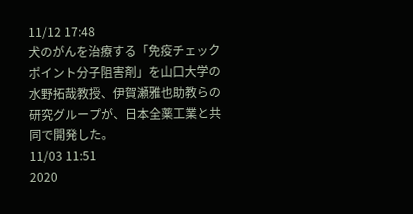11/12 17:48
犬のがんを治療する「免疫チェックポイント分子阻害剤」を山口大学の水野拓哉教授、伊賀瀬雅也助教らの研究グループが、日本全薬工業と共同で開発した。
11/03 11:51
2020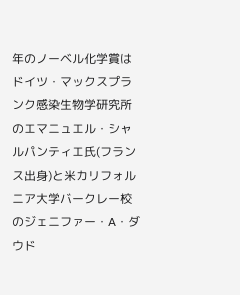年のノーベル化学賞はドイツ・マックスプランク感染生物学研究所のエマニュエル・シャルパンティエ氏(フランス出身)と米カリフォルニア大学バークレー校のジェニファー・A・ダウド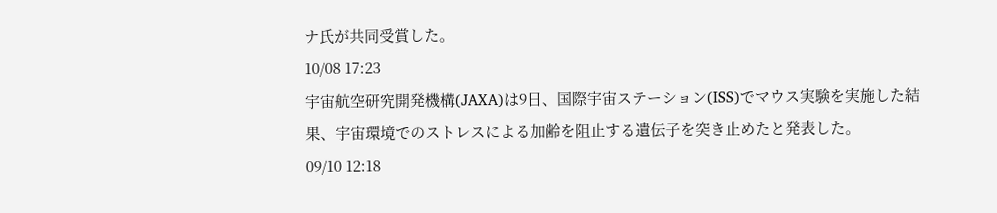ナ氏が共同受賞した。
10/08 17:23
宇宙航空研究開発機構(JAXA)は9日、国際宇宙ステーション(ISS)でマウス実験を実施した結果、宇宙環境でのストレスによる加齢を阻止する遺伝子を突き止めたと発表した。
09/10 12:18